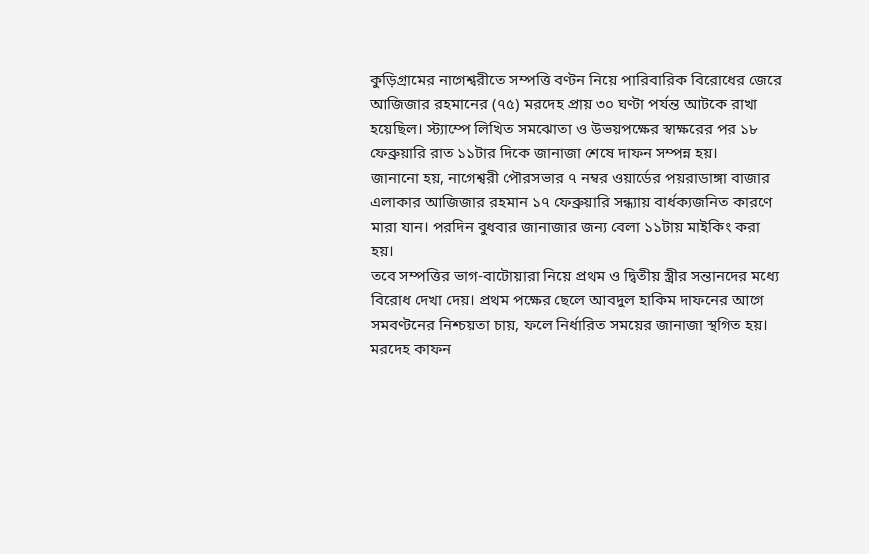কুড়িগ্রামের নাগেশ্বরীতে সম্পত্তি বণ্টন নিয়ে পারিবারিক বিরোধের জেরে আজিজার রহমানের (৭৫) মরদেহ প্রায় ৩০ ঘণ্টা পর্যন্ত আটকে রাখা হয়েছিল। স্ট্যাম্পে লিখিত সমঝোতা ও উভয়পক্ষের স্বাক্ষরের পর ১৮ ফেব্রুয়ারি রাত ১১টার দিকে জানাজা শেষে দাফন সম্পন্ন হয়।
জানানো হয়, নাগেশ্বরী পৌরসভার ৭ নম্বর ওয়ার্ডের পয়রাডাঙ্গা বাজার এলাকার আজিজার রহমান ১৭ ফেব্রুয়ারি সন্ধ্যায় বার্ধক্যজনিত কারণে মারা যান। পরদিন বুধবার জানাজার জন্য বেলা ১১টায় মাইকিং করা হয়।
তবে সম্পত্তির ভাগ-বাটোয়ারা নিয়ে প্রথম ও দ্বিতীয় স্ত্রীর সন্তানদের মধ্যে বিরোধ দেখা দেয়। প্রথম পক্ষের ছেলে আবদুল হাকিম দাফনের আগে সমবণ্টনের নিশ্চয়তা চায়, ফলে নির্ধারিত সময়ের জানাজা স্থগিত হয়। মরদেহ কাফন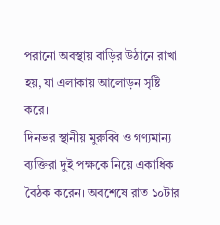পরানো অবস্থায় বাড়ির উঠানে রাখা হয়, যা এলাকায় আলোড়ন সৃষ্টি করে।
দিনভর স্থানীয় মুরুব্বি ও গণ্যমান্য ব্যক্তিরা দুই পক্ষকে নিয়ে একাধিক বৈঠক করেন। অবশেষে রাত ১০টার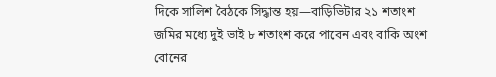দিকে সালিশ বৈঠকে সিদ্ধান্ত হয়—বাড়িভিটার ২১ শতাংশ জমির মধ্যে দুই ভাই ৮ শতাংশ করে পাবেন এবং বাকি অংশ বোনের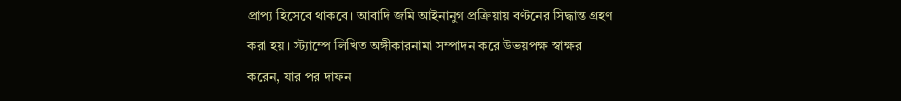প্রাপ্য হিসেবে থাকবে। আবাদি জমি আইনানুগ প্রক্রিয়ায় বণ্টনের সিদ্ধান্ত গ্রহণ করা হয়। স্ট্যাম্পে লিখিত অঙ্গীকারনামা সম্পাদন করে উভয়পক্ষ স্বাক্ষর করেন, যার পর দাফন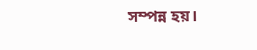সম্পন্ন হয়।